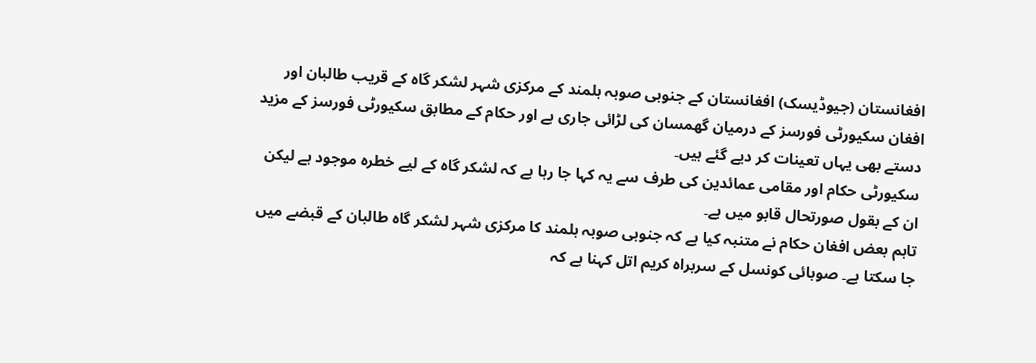افغانستان (جیوڈیسک) افغانستان کے جنوبی صوبہ ہلمند کے مرکزی شہر لشکر گاہ کے قریب طالبان اور افغان سکیورٹی فورسز کے درمیان گھمسان کی لڑائی جاری ہے اور حکام کے مطابق سکیورٹی فورسز کے مزید دستے بھی یہاں تعینات کر دیے گئے ہیں۔
سکیورٹی حکام اور مقامی عمائدین کی طرف سے یہ کہا جا رہا ہے کہ لشکر گاہ کے لیے خطرہ موجود ہے لیکن ان کے بقول صورتحال قابو میں ہے۔
تاہم بعض افغان حکام نے متنبہ کیا ہے کہ جنوبی صوبہ ہلمند کا مرکزی شہر لشکر گاہ طالبان کے قبضے میں جا سکتا ہے۔ صوبائی کونسل کے سربراہ کریم اتل کہنا ہے کہ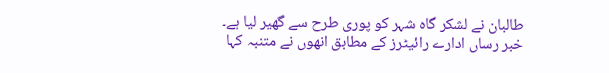طالبان نے لشکر گاہ شہر کو پوری طرح سے گھیر لیا ہے۔
خبر رساں ادارے رائیٹرز کے مطابق انھوں نے متنبہ کہا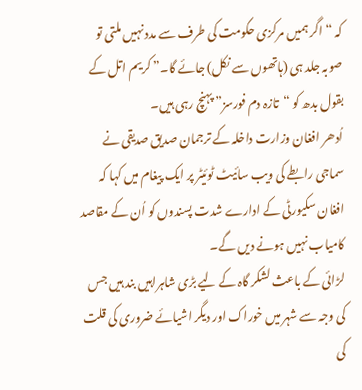کہ “اگر ہمیں مرکزی حکومت کی طرف سے مدد نہیں ملتی تو صوبہ جلد ہی (ہاتھوں سے نکل) جائے گا۔” کریم اتل کے بقول بدھ کو “تازہ دم فورسز” پہنچ رہی ہیں۔
اُدھر افغان وزارت داخلہ کے ترجمان صدیق صدیقی نے سماجی رابطے کی ویب سائیٹ ٹوئیٹر پر ایک پیغام میں کہا کہ افغان سکیورٹی کے ادارے شدت پسندوں کو اُن کے مقاصد کامیاب نہیں ہونے دیں گے۔
لڑائی کے باعث لشکر گاہ کے لیے بڑی شاہراہیں بند ہیں جس کی وجہ سے شہر میں خوراک اور دیگر اشیائے ضروری کی قلت کی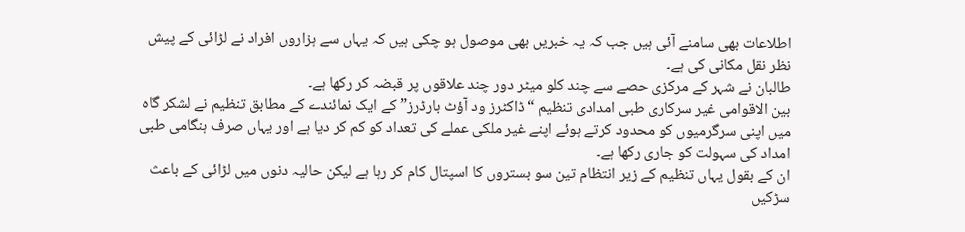اطلاعات بھی سامنے آئی ہیں جب کہ یہ خبریں بھی موصول ہو چکی ہیں کہ یہاں سے ہزاروں افراد نے لڑائی کے پیش نظر نقل مکانی کی ہے۔
طالبان نے شہر کے مرکزی حصے سے چند کلو میٹر دور چند علاقوں پر قبضہ کر رکھا ہے۔
بین الاقوامی غیر سرکاری طبی امدادی تنظیم “ڈاکٹرز ود آؤٹ بارڈرز” کے ایک نمائندے کے مطابق تنظیم نے لشکر گاہ میں اپنی سرگرمیوں کو محدود کرتے ہوئے اپنے غیر ملکی عملے کی تعداد کو کم کر دیا ہے اور یہاں صرف ہنگامی طبی امداد کی سہولت کو جاری رکھا ہے۔
ان کے بقول یہاں تنظیم کے زیر انتظام تین سو بستروں کا اسپتال کام کر رہا ہے لیکن حالیہ دنوں میں لڑائی کے باعث سڑکیں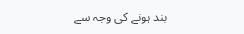بند ہونے کی وجہ سے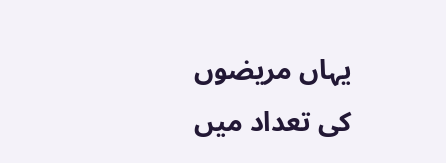یہاں مریضوں کی تعداد میں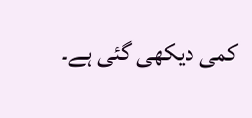کمی دیکھی گئی ہے۔